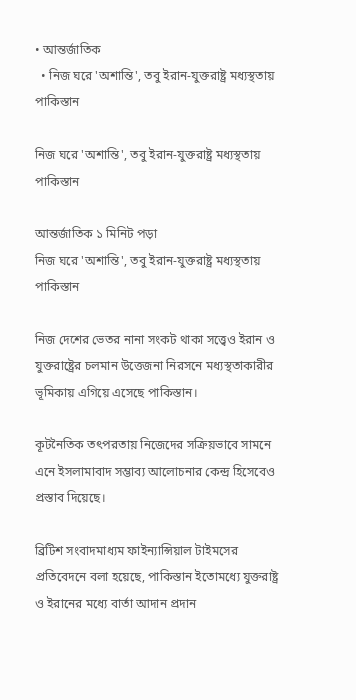• আন্তর্জাতিক
  • নিজ ঘরে 'অশান্তি', তবু ইরান-যুক্তরাষ্ট্র মধ্যস্থতায় পাকিস্তান

নিজ ঘরে 'অশান্তি', তবু ইরান-যুক্তরাষ্ট্র মধ্যস্থতায় পাকিস্তান

আন্তর্জাতিক ১ মিনিট পড়া
নিজ ঘরে 'অশান্তি', তবু ইরান-যুক্তরাষ্ট্র মধ্যস্থতায় পাকিস্তান

নিজ দেশের ভেতর নানা সংকট থাকা সত্ত্বেও ইরান ও যুক্তরাষ্ট্রের চলমান উত্তেজনা নিরসনে মধ্যস্থতাকারীর ভূমিকায় এগিয়ে এসেছে পাকিস্তান।

কূটনৈতিক তৎপরতায় নিজেদের সক্রিয়ভাবে সামনে এনে ইসলামাবাদ সম্ভাব্য আলোচনার কেন্দ্র হিসেবেও প্রস্তাব দিয়েছে।

ব্রিটিশ সংবাদমাধ্যম ফাইন্যান্সিয়াল টাইমসের প্রতিবেদনে বলা হয়েছে, পাকিস্তান ইতোমধ্যে যুক্তরাষ্ট্র ও ইরানের মধ্যে বার্তা আদান প্রদান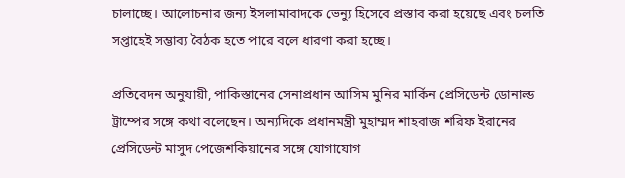চালাচ্ছে। আলোচনার জন্য ইসলামাবাদকে ভেন্যু হিসেবে প্রস্তাব করা হয়েছে এবং চলতি সপ্তাহেই সম্ভাব্য বৈঠক হতে পারে বলে ধারণা করা হচ্ছে।

প্রতিবেদন অনুযায়ী, পাকিস্তানের সেনাপ্রধান আসিম মুনির মার্কিন প্রেসিডেন্ট ডোনাল্ড ট্রাম্পের সঙ্গে কথা বলেছেন। অন্যদিকে প্রধানমন্ত্রী মুহাম্মদ শাহবাজ শরিফ ইরানের প্রেসিডেন্ট মাসুদ পেজেশকিয়ানের সঙ্গে যোগাযোগ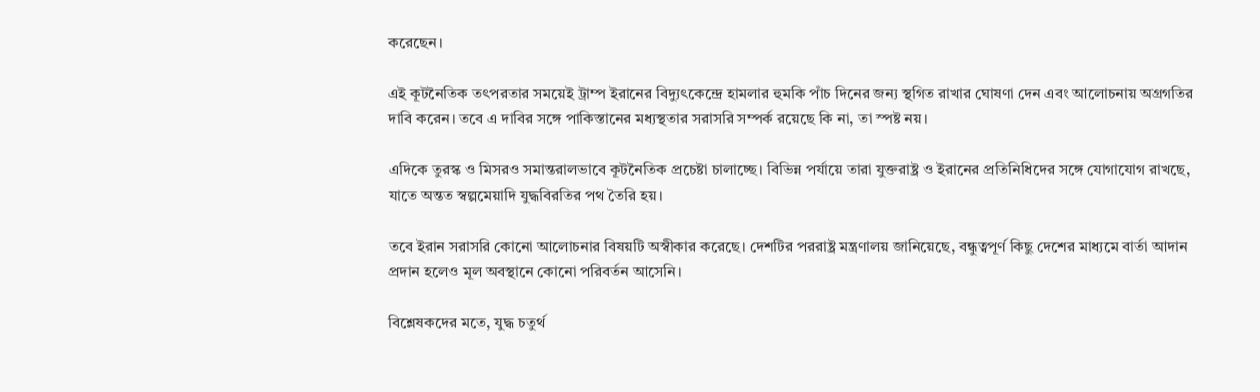করেছেন।

এই কূটনৈতিক তৎপরতার সময়েই ট্রাম্প ইরানের বিদ্যুৎকেন্দ্রে হামলার হুমকি পাঁচ দিনের জন্য স্থগিত রাখার ঘোষণা দেন এবং আলোচনায় অগ্রগতির দাবি করেন। তবে এ দাবির সঙ্গে পাকিস্তানের মধ্যস্থতার সরাসরি সম্পর্ক রয়েছে কি না, তা স্পষ্ট নয়।

এদিকে তুরস্ক ও মিসরও সমান্তরালভাবে কূটনৈতিক প্রচেষ্টা চালাচ্ছে। বিভিন্ন পর্যায়ে তারা যুক্তরাষ্ট্র ও ইরানের প্রতিনিধিদের সঙ্গে যোগাযোগ রাখছে, যাতে অন্তত স্বল্পমেয়াদি যুদ্ধবিরতির পথ তৈরি হয়।

তবে ইরান সরাসরি কোনো আলোচনার বিষয়টি অস্বীকার করেছে। দেশটির পররাষ্ট্র মন্ত্রণালয় জানিয়েছে, বন্ধুত্বপূর্ণ কিছু দেশের মাধ্যমে বার্তা আদান প্রদান হলেও মূল অবস্থানে কোনো পরিবর্তন আসেনি।

বিশ্লেষকদের মতে, যুদ্ধ চতুর্থ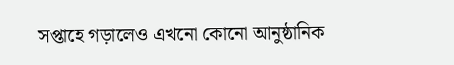সপ্তাহে গড়ালেও এখনো কোনো আনুষ্ঠানিক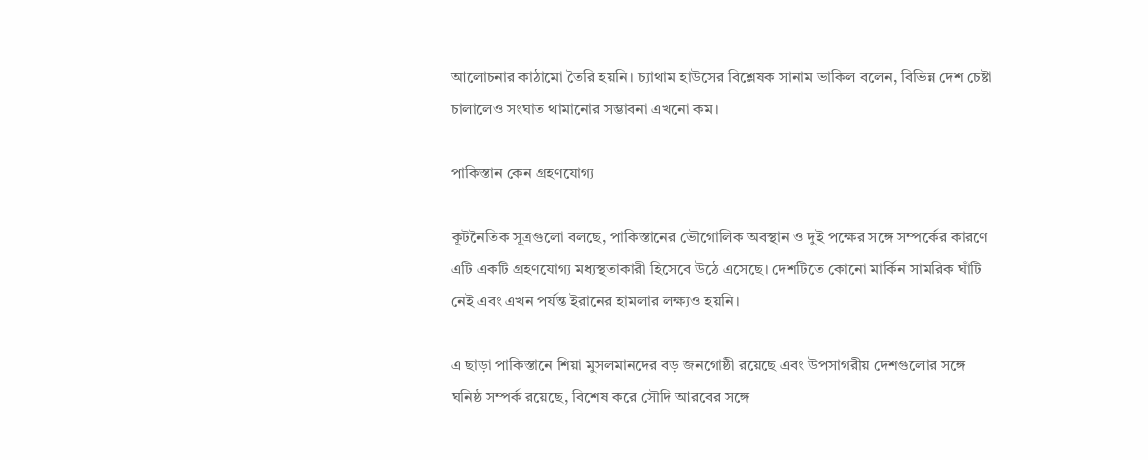আলোচনার কাঠামো তৈরি হয়নি। চ্যাথাম হাউসের বিশ্লেষক সানাম ভাকিল বলেন, বিভিন্ন দেশ চেষ্টা চালালেও সংঘাত থামানোর সম্ভাবনা এখনো কম।

পাকিস্তান কেন গ্রহণযোগ্য

কূটনৈতিক সূত্রগুলো বলছে, পাকিস্তানের ভৌগোলিক অবস্থান ও দুই পক্ষের সঙ্গে সম্পর্কের কারণে এটি একটি গ্রহণযোগ্য মধ্যস্থতাকারী হিসেবে উঠে এসেছে। দেশটিতে কোনো মার্কিন সামরিক ঘাঁটি নেই এবং এখন পর্যন্ত ইরানের হামলার লক্ষ্যও হয়নি।

এ ছাড়া পাকিস্তানে শিয়া মুসলমানদের বড় জনগোষ্ঠী রয়েছে এবং উপসাগরীয় দেশগুলোর সঙ্গে ঘনিষ্ঠ সম্পর্ক রয়েছে, বিশেষ করে সৌদি আরবের সঙ্গে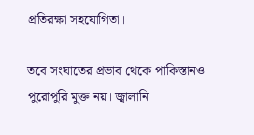প্রতিরক্ষা সহযোগিতা।

তবে সংঘাতের প্রভাব থেকে পাকিস্তানও পুরোপুরি মুক্ত নয়। জ্বালানি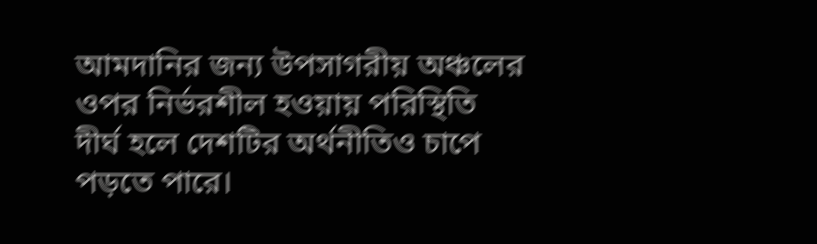আমদানির জন্য উপসাগরীয় অঞ্চলের ওপর নির্ভরশীল হওয়ায় পরিস্থিতি দীর্ঘ হলে দেশটির অর্থনীতিও চাপে পড়তে পারে।